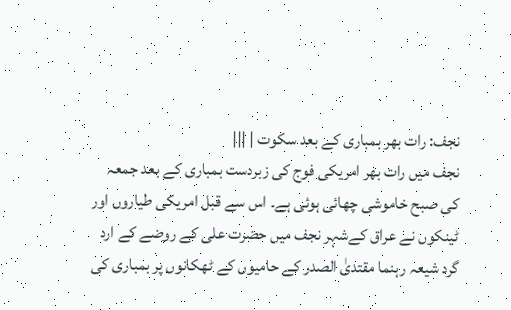نجف: رات بھر بمباری کے بعد سکوت | |||
نجف میں رات بھر امریکی فوج کی زبردست بمباری کے بعد جمعہ کی صبح خاموشی چھائی ہوئی ہے۔ اس سے قبل امریکی طیاروں اور ٹینکوں نے عراق کےشہر نجف میں حضرت علی کے روضے کے ارد گرد شیعہ رہنما مقتدیٰ الصدر کے حامیوں کے ٹھکانوں پر بمباری کی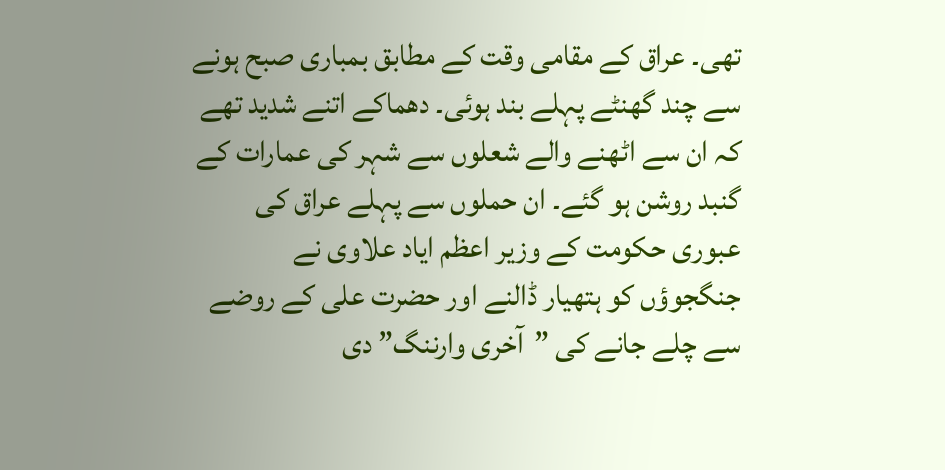تھی۔ عراق کے مقامی وقت کے مطابق بمباری صبح ہونے سے چند گھنٹے پہلے بند ہوئی۔ دھماکے اتنے شدید تھے کہ ان سے اٹھنے والے شعلوں سے شہر کی عمارات کے گنبد روشن ہو گئے۔ ان حملوں سے پہلے عراق کی عبوری حکومت کے وزیر اعظم ایاد علاوی نے جنگجوؤں کو ہتھیار ڈالنے اور حضرت علی کے روضے سے چلے جانے کی ”آخری وارننگ” دی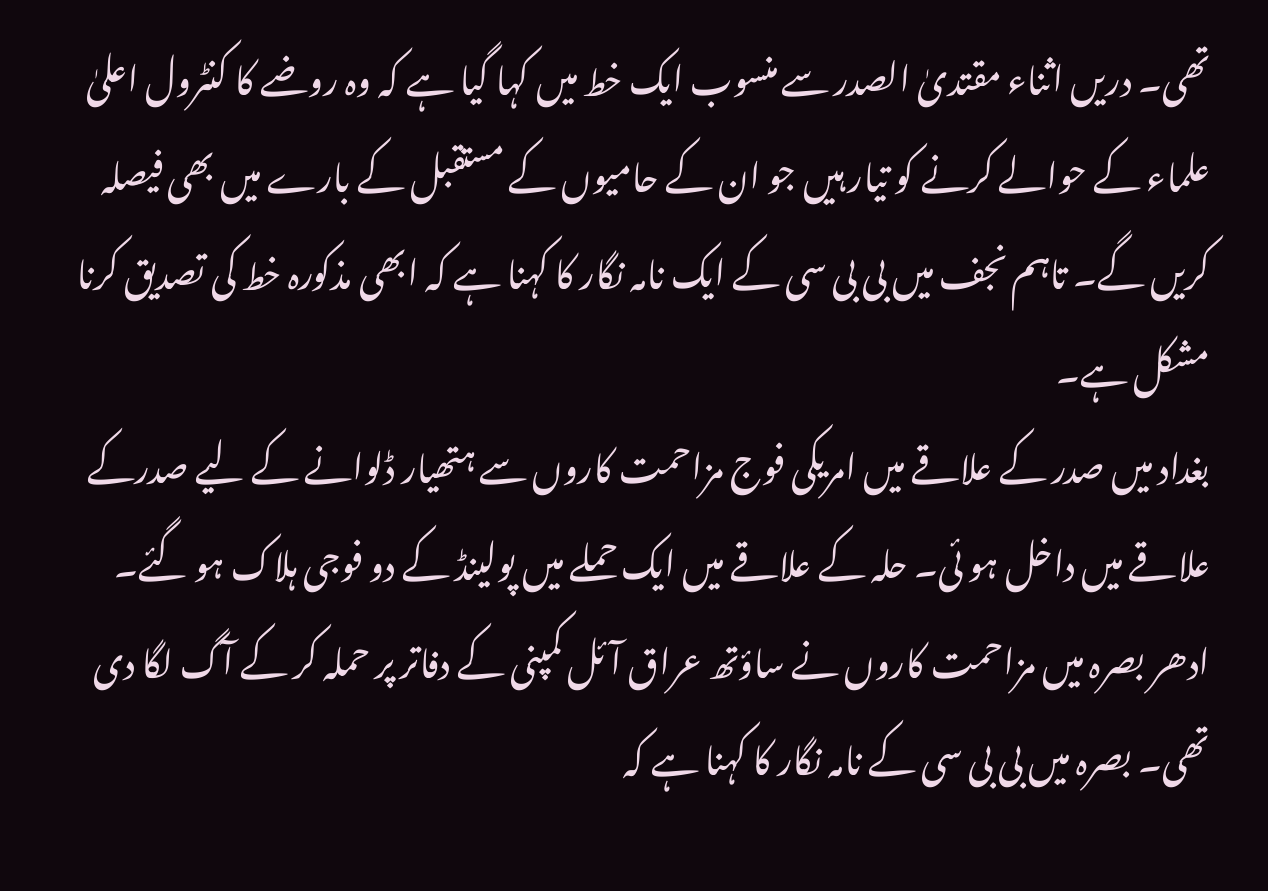تھی۔ دریں اثناء مقتدیٰ الصدر سے منسوب ایک خط میں کہا گیا ہے کہ وہ روضے کا کنٹرول اعلیٰ علماء کے حوالے کرنے کو تیار ہیں جو ان کے حامیوں کے مستقبل کے بارے میں بھی فیصلہ کریں گے۔ تاہم نجف میں بی بی سی کے ایک نامہ نگار کا کہنا ہے کہ ابھی مذکورہ خط کی تصدیق کرنا مشکل ہے۔
بغداد میں صدر کے علاقے میں امریکی فوج مزاحمت کاروں سے ہتھیار ڈلوانے کے لیے صدرکے علاقے میں داخل ہو ئی۔ حلہ کے علاقے میں ایک حملے میں پولینڈ کے دو فوجی ہلاک ہو گئے۔ ادھر بصرہ میں مزاحمت کاروں نے ساؤتھ عراق آئل کمپنی کے دفاتر پر حملہ کر کے آگ لگا دی تھی۔ بصرہ میں بی بی سی کے نامہ نگار کا کہنا ہے کہ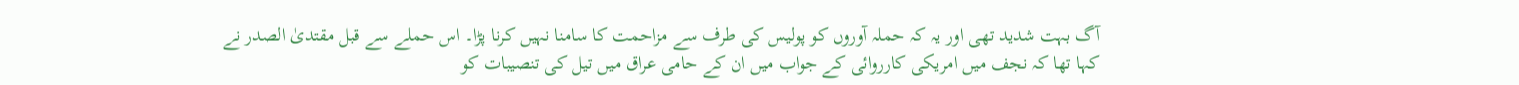آگ بہت شدید تھی اور یہ کہ حملہ آوروں کو پولیس کی طرف سے مزاحمت کا سامنا نہیں کرنا پڑا۔ اس حملے سے قبل مقتدیٰ الصدر نے کہا تھا کہ نجف میں امریکی کارروائی کے جواب میں ان کے حامی عراق میں تیل کی تنصیبات کو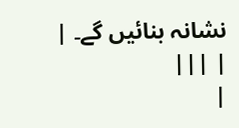نشانہ بنائیں گے۔ |
| |||
|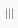|||